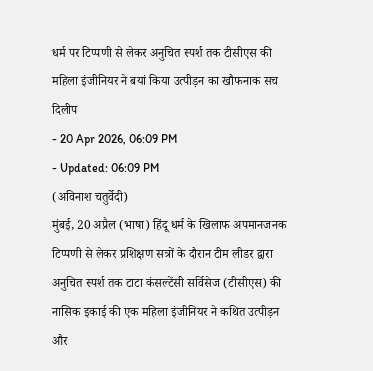धर्म पर टिप्पणी से लेकर अनुचित स्पर्श तक टीसीएस की महिला इंजीनियर ने बयां किया उत्पीड़न का खौफनाक सच
दिलीप
- 20 Apr 2026, 06:09 PM
- Updated: 06:09 PM
(अविनाश चतुर्वेदी)
मुंबई, 20 अप्रैल (भाषा) हिंदू धर्म के खिलाफ अपमानजनक टिप्पणी से लेकर प्रशिक्षण सत्रों के दौरान टीम लीडर द्वारा अनुचित स्पर्श तक टाटा कंसल्टेंसी सर्विसेज (टीसीएस) की नासिक इकाई की एक महिला इंजीनियर ने कथित उत्पीड़न और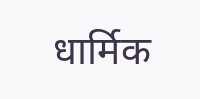धार्मिक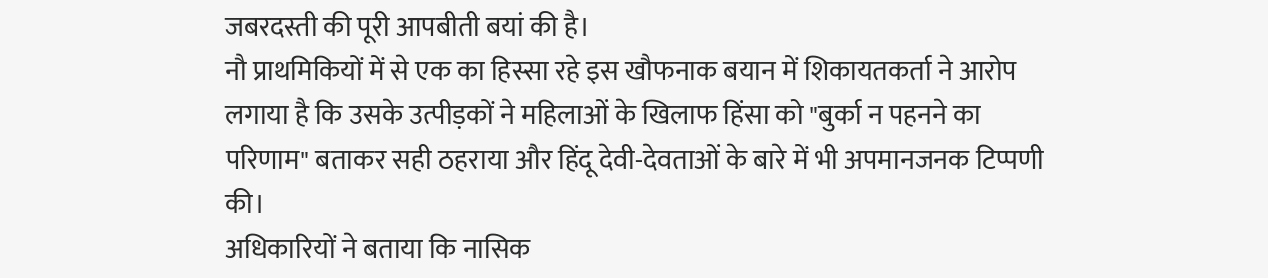जबरदस्ती की पूरी आपबीती बयां की है।
नौ प्राथमिकियों में से एक का हिस्सा रहे इस खौफनाक बयान में शिकायतकर्ता ने आरोप लगाया है कि उसके उत्पीड़कों ने महिलाओं के खिलाफ हिंसा को "बुर्का न पहनने का परिणाम" बताकर सही ठहराया और हिंदू देवी-देवताओं के बारे में भी अपमानजनक टिप्पणी की।
अधिकारियों ने बताया कि नासिक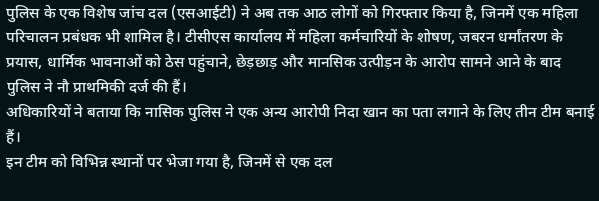पुलिस के एक विशेष जांच दल (एसआईटी) ने अब तक आठ लोगों को गिरफ्तार किया है, जिनमें एक महिला परिचालन प्रबंधक भी शामिल है। टीसीएस कार्यालय में महिला कर्मचारियों के शोषण, जबरन धर्मांतरण के प्रयास, धार्मिक भावनाओं को ठेस पहुंचाने, छेड़छाड़ और मानसिक उत्पीड़न के आरोप सामने आने के बाद पुलिस ने नौ प्राथमिकी दर्ज की हैं।
अधिकारियों ने बताया कि नासिक पुलिस ने एक अन्य आरोपी निदा खान का पता लगाने के लिए तीन टीम बनाई हैं।
इन टीम को विभिन्न स्थानों पर भेजा गया है, जिनमें से एक दल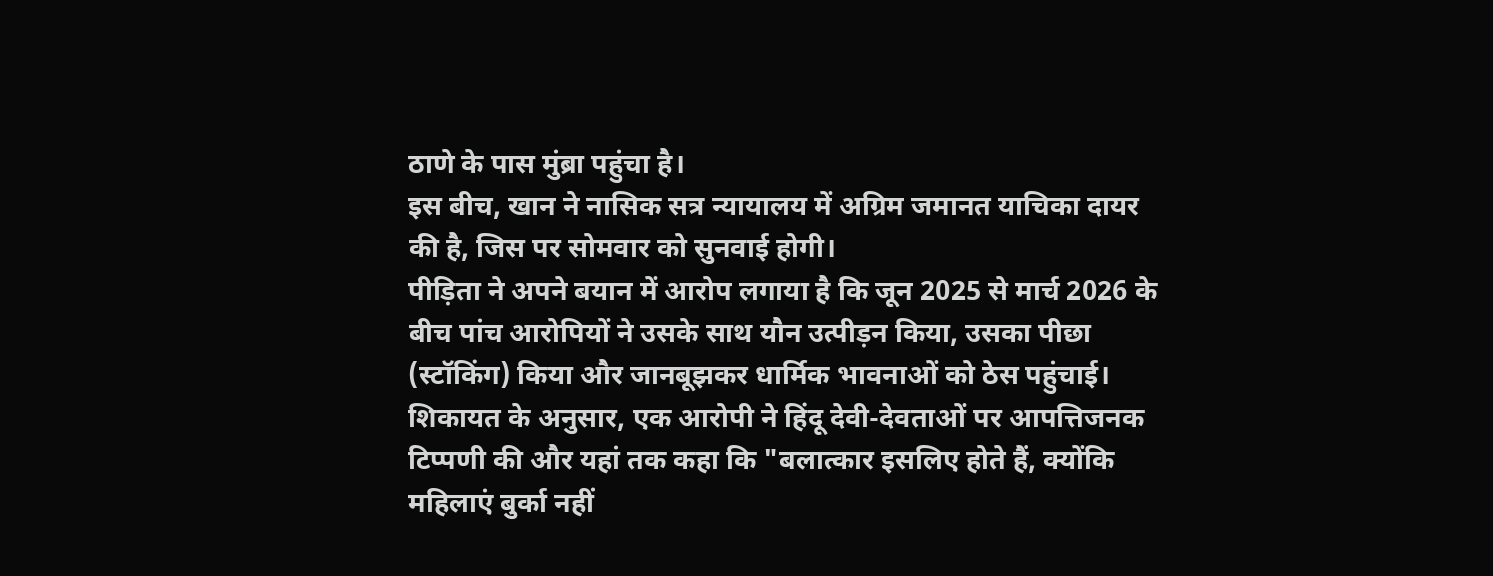ठाणे के पास मुंब्रा पहुंचा है।
इस बीच, खान ने नासिक सत्र न्यायालय में अग्रिम जमानत याचिका दायर की है, जिस पर सोमवार को सुनवाई होगी।
पीड़िता ने अपने बयान में आरोप लगाया है कि जून 2025 से मार्च 2026 के बीच पांच आरोपियों ने उसके साथ यौन उत्पीड़न किया, उसका पीछा (स्टॉकिंग) किया और जानबूझकर धार्मिक भावनाओं को ठेस पहुंचाई।
शिकायत के अनुसार, एक आरोपी ने हिंदू देवी-देवताओं पर आपत्तिजनक टिप्पणी की और यहां तक कहा कि "बलात्कार इसलिए होते हैं, क्योंकि महिलाएं बुर्का नहीं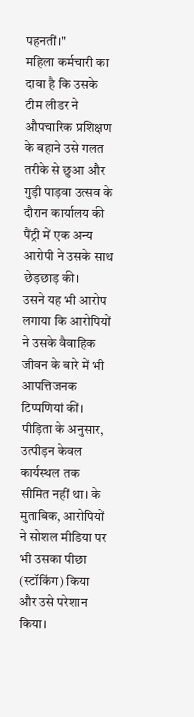पहनतीं।"
महिला कर्मचारी का दावा है कि उसके टीम लीडर ने औपचारिक प्रशिक्षण के बहाने उसे गलत तरीके से छुआ और गुड़ी पाड़वा उत्सव के दौरान कार्यालय की पैंट्री में एक अन्य आरोपी ने उसके साथ छेड़छाड़ की।
उसने यह भी आरोप लगाया कि आरोपियों ने उसके वैवाहिक जीवन के बारे में भी आपत्तिजनक टिप्पणियां कीं।
पीड़िता के अनुसार, उत्पीड़न केवल कार्यस्थल तक सीमित नहीं था। के मुताबिक, आरोपियों ने सोशल मीडिया पर भी उसका पीछा (स्टॉकिंग) किया और उसे परेशान किया।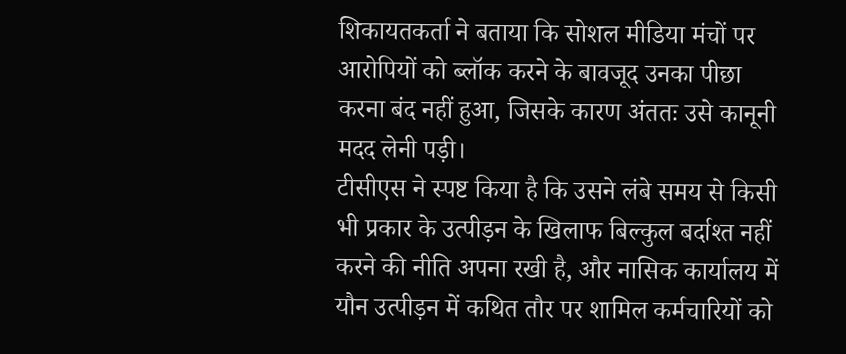शिकायतकर्ता ने बताया कि सोशल मीडिया मंचों पर आरोपियों को ब्लॉक करने के बावजूद उनका पीछा करना बंद नहीं हुआ, जिसके कारण अंततः उसे कानूनी मदद लेनी पड़ी।
टीसीएस ने स्पष्ट किया है कि उसने लंबे समय से किसी भी प्रकार के उत्पीड़न के खिलाफ बिल्कुल बर्दाश्त नहीं करने की नीति अपना रखी है, और नासिक कार्यालय में यौन उत्पीड़न में कथित तौर पर शामिल कर्मचारियों को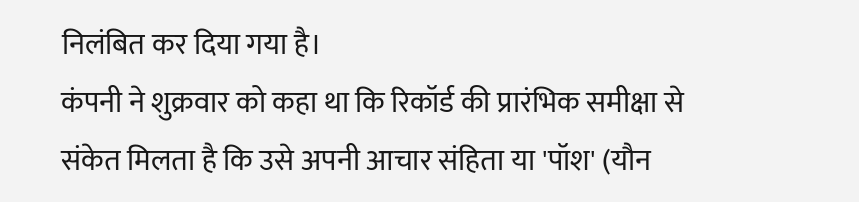निलंबित कर दिया गया है।
कंपनी ने शुक्रवार को कहा था कि रिकॉर्ड की प्रारंभिक समीक्षा से संकेत मिलता है कि उसे अपनी आचार संहिता या 'पॉश' (यौन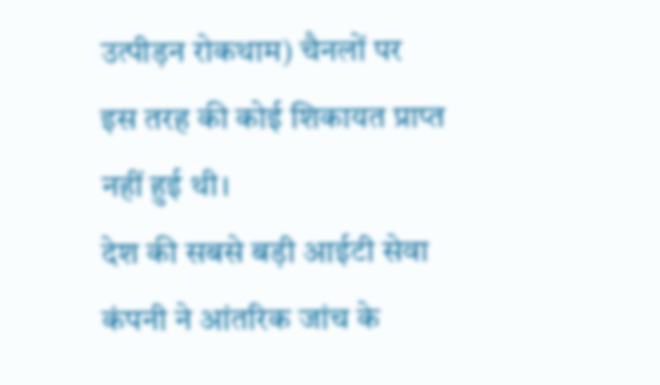उत्पीड़न रोकथाम) चैनलों पर इस तरह की कोई शिकायत प्राप्त नहीं हुई थी।
देश की सबसे बड़ी आईटी सेवा कंपनी ने आंतरिक जांच के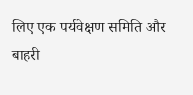लिए एक पर्यवेक्षण समिति और बाहरी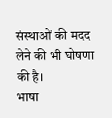संस्थाओं की मदद लेने की भी घोषणा की है।
भाषा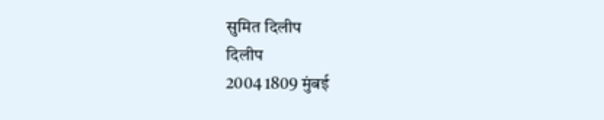सुमित दिलीप
दिलीप
2004 1809 मुंबई